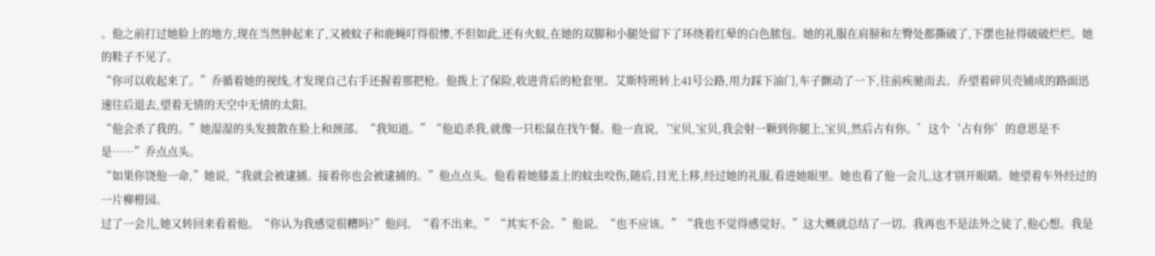。他之前打过她脸上的地方,现在当然肿起来了,又被蚊子和鹿蝇叮得很惨,不但如此,还有火蚁,在她的双脚和小腿处留下了环绕着红晕的白色脓包。她的礼服在肩膀和左臀处都撕破了,下摆也扯得破破烂烂。她的鞋子不见了。
“你可以收起来了。”乔循着她的视线,才发现自己右手还握着那把枪。他拨上了保险,收进背后的枪套里。艾斯特班转上41号公路,用力踩下油门,车子颤动了一下,往前疾驰而去。乔望着碎贝壳铺成的路面迅速往后退去,望着无情的天空中无情的太阳。
“他会杀了我的。”她湿湿的头发披散在脸上和颈部。“我知道。”“他追杀我,就像一只松鼠在找午餐。他一直说,‘宝贝,宝贝,我会射一颗到你腿上,宝贝,然后占有你。’这个‘占有你’的意思是不是……”乔点点头。
“如果你饶他一命,”她说,“我就会被逮捕。接着你也会被逮捕的。”他点点头。他看着她膝盖上的蚊虫咬伤,随后,目光上移,经过她的礼服,看进她眼里。她也看了他一会儿,这才别开眼睛。她望着车外经过的一片柳橙园。
过了一会儿,她又转回来看着他。“你认为我感觉很糟吗?”他问。“看不出来。”“其实不会。”他说。“也不应该。”“我也不觉得感觉好。”这大概就总结了一切。我再也不是法外之徒了,他心想。我是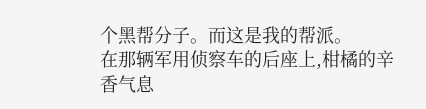个黑帮分子。而这是我的帮派。
在那辆军用侦察车的后座上,柑橘的辛香气息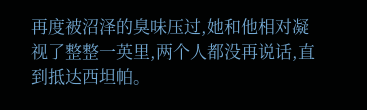再度被沼泽的臭味压过,她和他相对凝视了整整一英里,两个人都没再说话,直到抵达西坦帕。